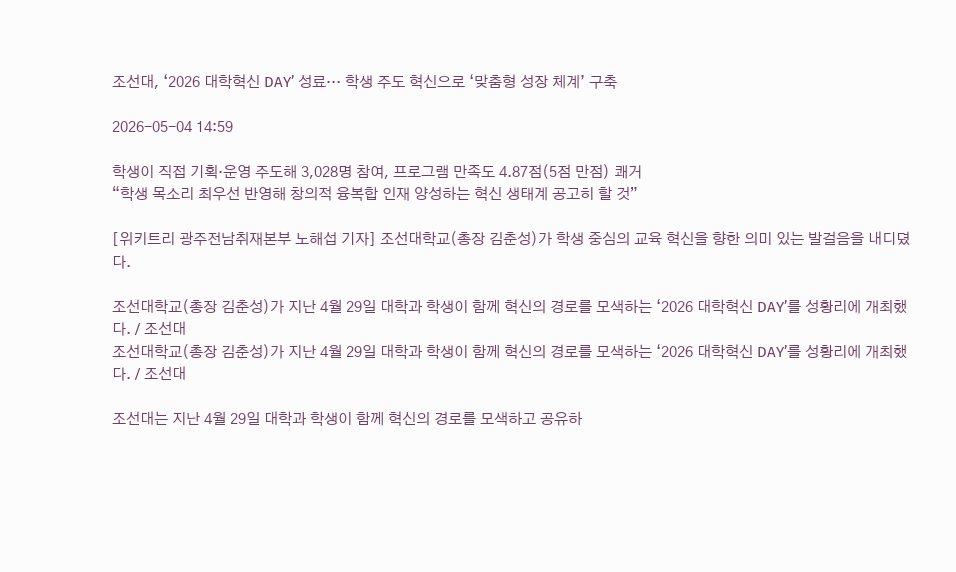조선대, ‘2026 대학혁신 DAY’ 성료… 학생 주도 혁신으로 ‘맞춤형 성장 체계’ 구축

2026-05-04 14:59

학생이 직접 기획·운영 주도해 3,028명 참여, 프로그램 만족도 4.87점(5점 만점) 쾌거
“학생 목소리 최우선 반영해 창의적 융복합 인재 양성하는 혁신 생태계 공고히 할 것”

[위키트리 광주전남취재본부 노해섭 기자] 조선대학교(총장 김춘성)가 학생 중심의 교육 혁신을 향한 의미 있는 발걸음을 내디뎠다.

조선대학교(총장 김춘성)가 지난 4월 29일 대학과 학생이 함께 혁신의 경로를 모색하는 ‘2026 대학혁신 DAY’를 성황리에 개최했다. / 조선대
조선대학교(총장 김춘성)가 지난 4월 29일 대학과 학생이 함께 혁신의 경로를 모색하는 ‘2026 대학혁신 DAY’를 성황리에 개최했다. / 조선대

조선대는 지난 4월 29일 대학과 학생이 함께 혁신의 경로를 모색하고 공유하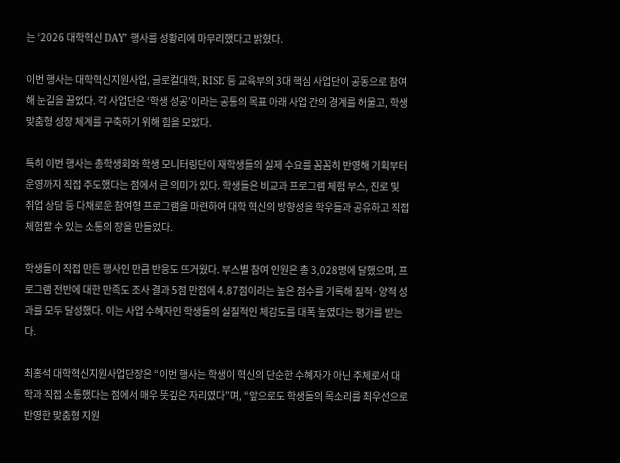는 ‘2026 대학혁신 DAY’ 행사를 성황리에 마무리했다고 밝혔다.

이번 행사는 대학혁신지원사업, 글로컬대학, RISE 등 교육부의 3대 핵심 사업단이 공동으로 참여해 눈길을 끌었다. 각 사업단은 ‘학생 성공’이라는 공통의 목표 아래 사업 간의 경계를 허물고, 학생 맞춤형 성장 체계를 구축하기 위해 힘을 모았다.

특히 이번 행사는 총학생회와 학생 모니터링단이 재학생들의 실제 수요를 꼼꼼히 반영해 기획부터 운영까지 직접 주도했다는 점에서 큰 의미가 있다. 학생들은 비교과 프로그램 체험 부스, 진로 및 취업 상담 등 다채로운 참여형 프로그램을 마련하여 대학 혁신의 방향성을 학우들과 공유하고 직접 체험할 수 있는 소통의 장을 만들었다.

학생들이 직접 만든 행사인 만큼 반응도 뜨거웠다. 부스별 참여 인원은 총 3,028명에 달했으며, 프로그램 전반에 대한 만족도 조사 결과 5점 만점에 4.87점이라는 높은 점수를 기록해 질적·양적 성과를 모두 달성했다. 이는 사업 수혜자인 학생들의 실질적인 체감도를 대폭 높였다는 평가를 받는다.

최홍석 대학혁신지원사업단장은 “이번 행사는 학생이 혁신의 단순한 수혜자가 아닌 주체로서 대학과 직접 소통했다는 점에서 매우 뜻깊은 자리였다”며, “앞으로도 학생들의 목소리를 최우선으로 반영한 맞춤형 지원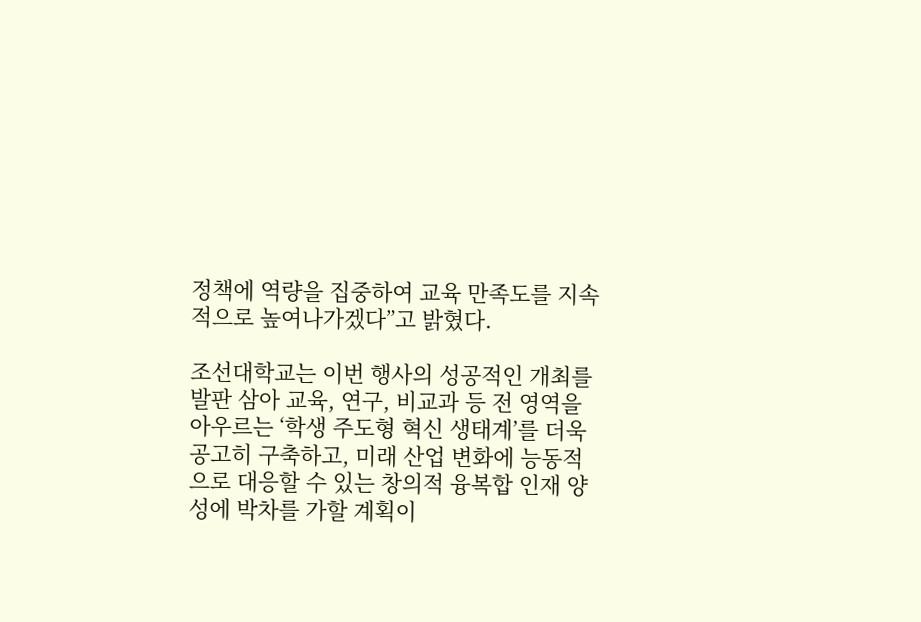정책에 역량을 집중하여 교육 만족도를 지속적으로 높여나가겠다”고 밝혔다.

조선대학교는 이번 행사의 성공적인 개최를 발판 삼아 교육, 연구, 비교과 등 전 영역을 아우르는 ‘학생 주도형 혁신 생태계’를 더욱 공고히 구축하고, 미래 산업 변화에 능동적으로 대응할 수 있는 창의적 융복합 인재 양성에 박차를 가할 계획이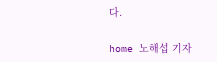다.

home 노해섭 기자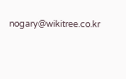nogary@wikitree.co.kr